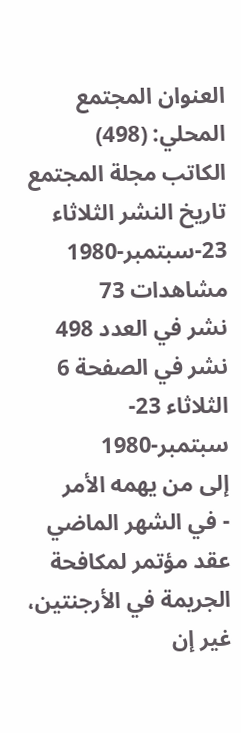العنوان المجتمع المحلي: (498)
الكاتب مجلة المجتمع
تاريخ النشر الثلاثاء 23-سبتمبر-1980
مشاهدات 73
نشر في العدد 498
نشر في الصفحة 6
الثلاثاء 23-سبتمبر-1980
إلى من يهمه الأمر
- في الشهر الماضي عقد مؤتمر لمكافحة الجريمة في الأرجنتين، غير إن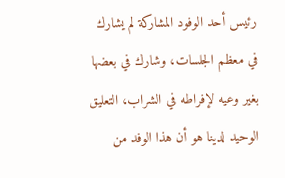رئيس أحد الوفود المشاركة لم يشارك في معظم الجلسات، وشارك في بعضها بغير وعيه لإفراطه في الشراب، التعليق الوحيد لدينا هو أن هذا الوفد من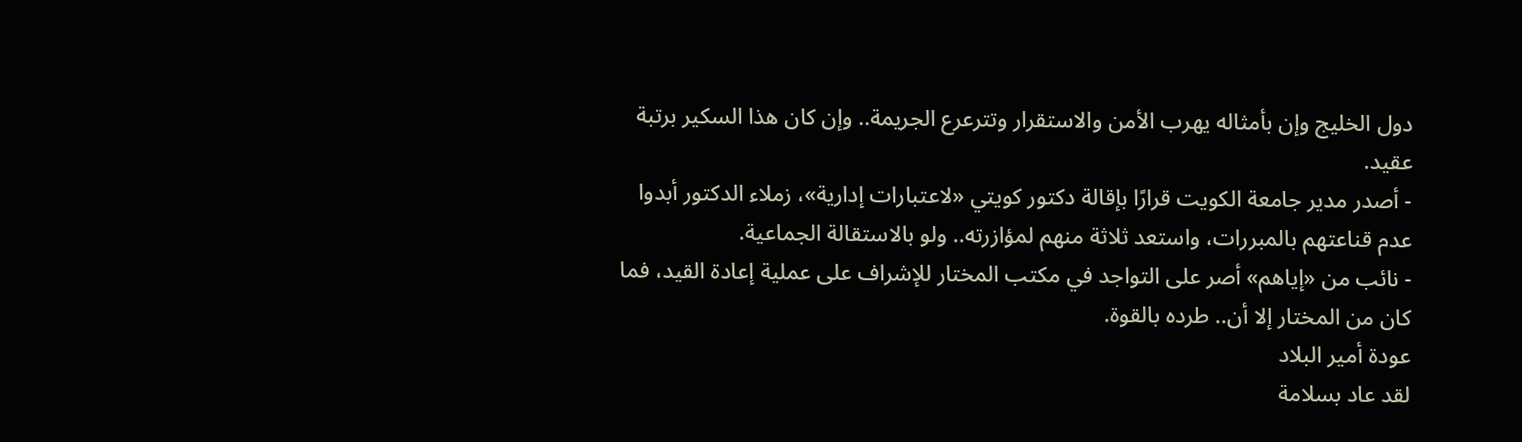دول الخليج وإن بأمثاله يهرب الأمن والاستقرار وتترعرع الجريمة.. وإن كان هذا السكير برتبة عقيد.
- أصدر مدير جامعة الكويت قرارًا بإقالة دكتور كويتي «لاعتبارات إدارية»، زملاء الدكتور أبدوا عدم قناعتهم بالمبررات، واستعد ثلاثة منهم لمؤازرته.. ولو بالاستقالة الجماعية.
- نائب من «إياهم» أصر على التواجد في مكتب المختار للإشراف على عملية إعادة القيد، فما كان من المختار إلا أن.. طرده بالقوة.
عودة أمير البلاد
لقد عاد بسلامة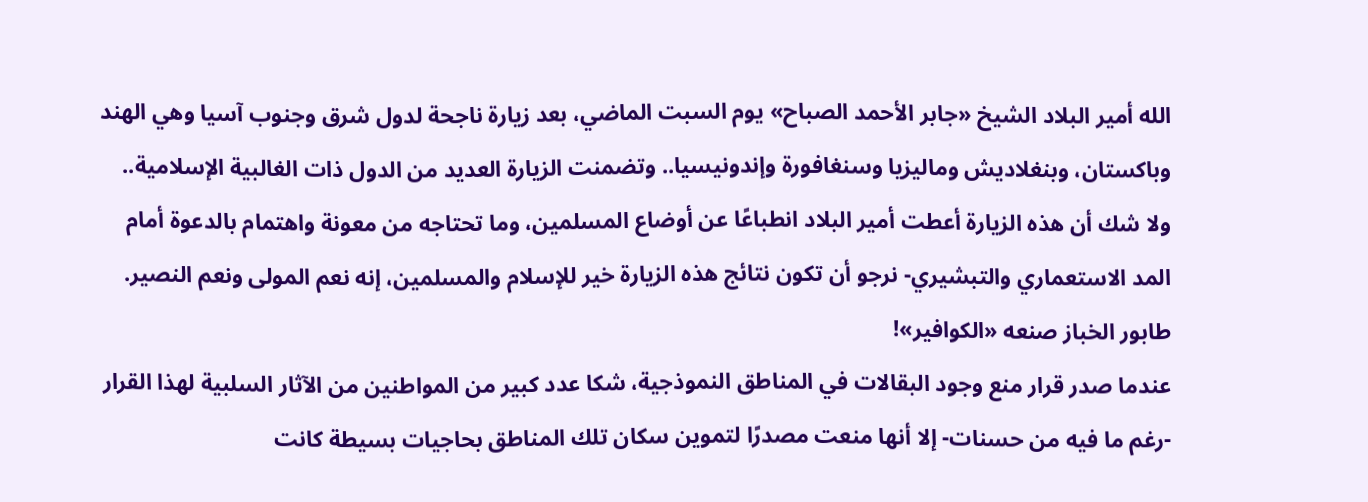الله أمير البلاد الشيخ «جابر الأحمد الصباح» يوم السبت الماضي، بعد زيارة ناجحة لدول شرق وجنوب آسيا وهي الهند وباكستان، وبنغلاديش وماليزيا وسنغافورة وإندونيسيا.. وتضمنت الزيارة العديد من الدول ذات الغالبية الإسلامية.. ولا شك أن هذه الزيارة أعطت أمير البلاد انطباعًا عن أوضاع المسلمين، وما تحتاجه من معونة واهتمام بالدعوة أمام المد الاستعماري والتبشيري- نرجو أن تكون نتائج هذه الزيارة خير للإسلام والمسلمين، إنه نعم المولى ونعم النصير.
طابور الخباز صنعه «الكوافير»!
عندما صدر قرار منع وجود البقالات في المناطق النموذجية، شكا عدد كبير من المواطنين من الآثار السلبية لهذا القرار -رغم ما فيه من حسنات- إلا أنها منعت مصدرًا لتموين سكان تلك المناطق بحاجيات بسيطة كانت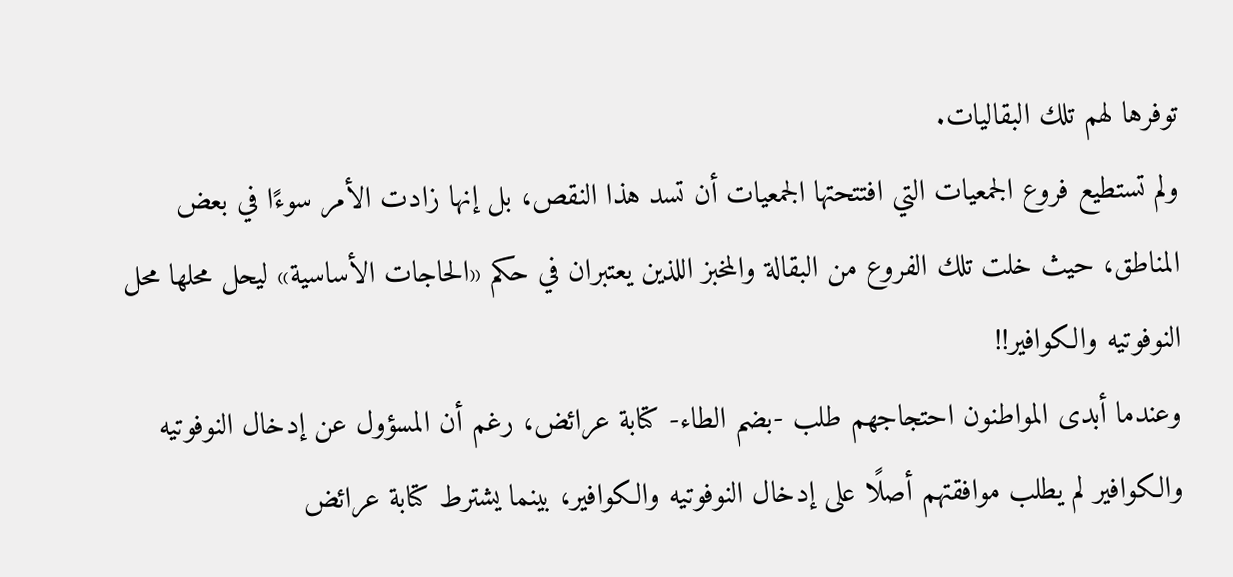توفرها لهم تلك البقاليات.
ولم تستطيع فروع الجمعيات التي افتتحتها الجمعيات أن تسد هذا النقص، بل إنها زادت الأمر سوءًا في بعض المناطق، حيث خلت تلك الفروع من البقالة والمخبز اللذين يعتبران في حكم «الحاجات الأساسية» ليحل محلها محل النوفوتيه والكوافير!!
وعندما أبدى المواطنون احتجاجهم طلب -بضم الطاء- كتابة عرائض، رغم أن المسؤول عن إدخال النوفوتيه والكوافير لم يطلب موافقتهم أصلًا على إدخال النوفوتيه والكوافير، بينما يشترط كتابة عرائض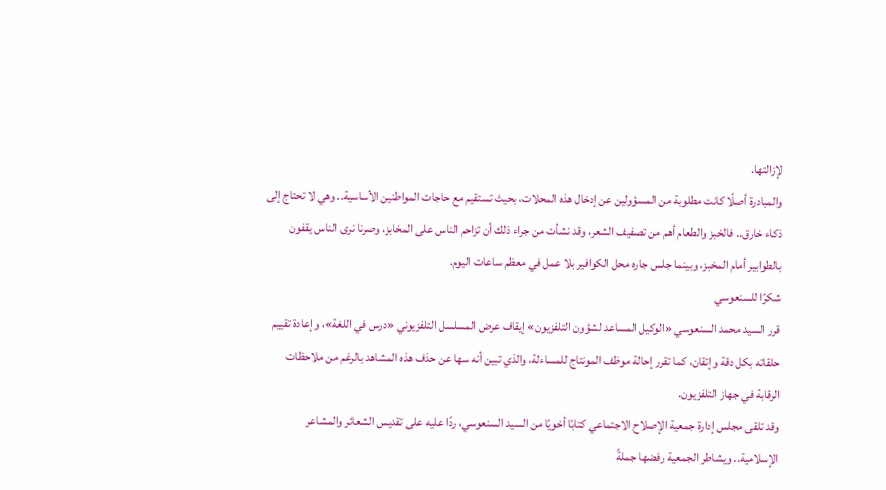لإزالتها.
والمبادرة أصلًا كانت مطلوبة من المسؤولين عن إدخال هذه المحلات، بحيث تستقيم مع حاجات المواطنين الأساسية.. وهي لا تحتاج إلى ذكاء خارق.. فالخبز والطعام أهم من تصفيف الشعر، وقد نشأت من جراء ذلك أن تزاحم الناس على المخابز، وصرنا نرى الناس يقفون بالطوابير أمام المخبز، وبينما جلس جاره محل الكوافير بلا عمل في معظم ساعات اليوم.
شكرًا للسنعوسي
قرر السيد محمد السنعوسي «الوكيل المساعد لشؤون التلفزيون» إيقاف عرض المسلسل التلفزيوني «درس في اللغة»، وإعادة تقييم حلقاته بكل دقة وإتقان، كما تقرر إحالة موظف المونتاج للمساءلة، والذي تبين أنه سها عن حذف هذه المشاهد بالرغم من ملاحظات الرقابة في جهاز التلفزيون.
وقد تلقى مجلس إدارة جمعية الإصلاح الاجتماعي كتابًا أخويًا من السيد السنعوسي، ردًا عليه على تقديس الشعائر والمشاعر الإسلامية.. ويشاطر الجمعية رفضها جملةً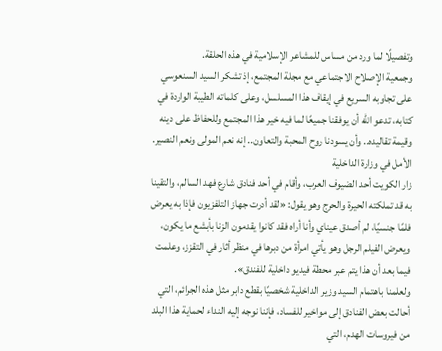وتفصيلًا لما ورد من مساس للمشاعر الإسلامية في هذه الحلقة.
وجمعية الإصلاح الاجتماعي مع مجلة المجتمع، إذ تشكر السيد السنعوسي على تجاوبه السريع في إيقاف هذا المسلسل، وعلى كلماته الطيبة الواردة في كتابه، تدعو الله أن يوفقنا جميعًا لما فيه خير هذا المجتمع وللحفاظ على دينه وقيمة تقاليده.. وأن يسودنا روح المحبة والتعاون.. إنه نعم المولى ونعم النصير.
الأمل في وزارة الداخلية
زار الكويت أحد الضيوف العرب، وأقام في أحد فنادق شارع فهد السالم، والتقينا به قد تملكته الحيرة والحرج وهو يقول: «لقد أدرت جهاز التلفزيون فإذا به يعرض فلمًا جنسيًا، لم أصدق عيناي وأنا أراه فقد كانوا يقدمون الزنا بأبشع ما يكون، ويعرض الفيلم الرجل وهو يأتي امرأة من دبرها في منظر أثار في التقزز، وعلمت فيما بعد أن هذا يتم عبر محطة فيديو داخلية للفندق».
ولعلمنا باهتمام السيد وزير الداخلية شخصيًا بقطع دابر مثل هذه الجرائم، التي أحالت بعض الفنادق إلى مواخير للفساد، فإننا نوجه إليه النداء لحماية هذا البلد من فيروسات الهدم، التي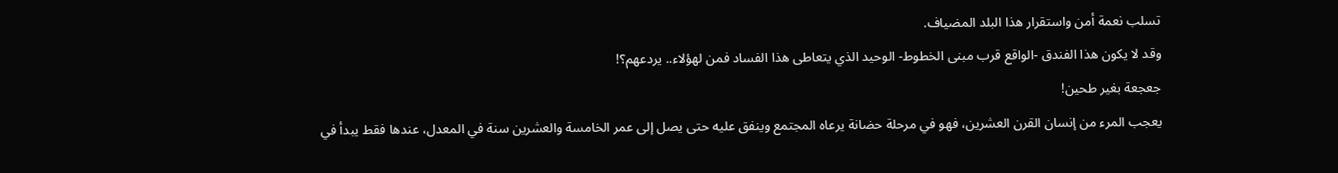تسلب نعمة أمن واستقرار هذا البلد المضياف.
وقد لا يكون هذا الفندق -الواقع قرب مبنى الخطوط- الوحيد الذي يتعاطى هذا الفساد فمن لهؤلاء.. يردعهم؟!
جعجعة بغير طحين!
يعجب المرء من إنسان القرن العشرين، فهو في مرحلة حضانة يرعاه المجتمع وينفق عليه حتى يصل إلى عمر الخامسة والعشرين سنة في المعدل، عندها فقط يبدأ في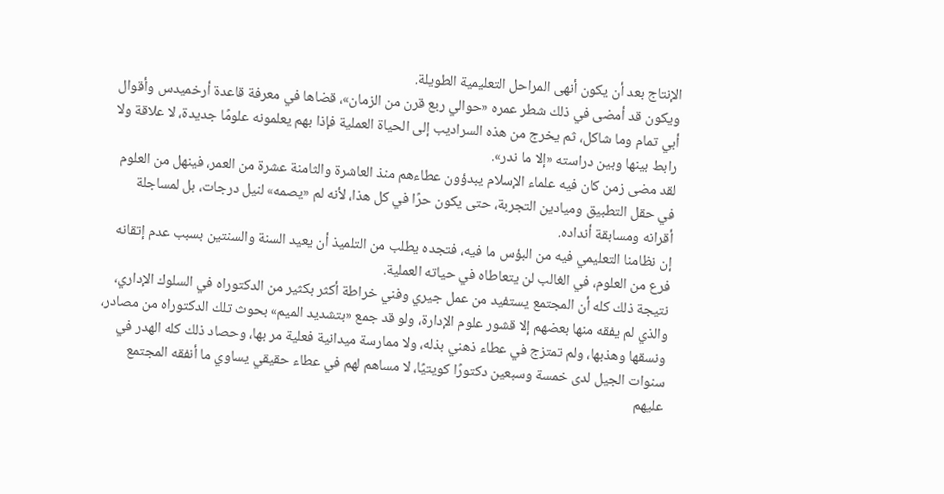الإنتاج بعد أن يكون أنهى المراحل التعليمية الطويلة.
ويكون قد أمضى في ذلك شطر عمره «حوالي ربع قرن من الزمان»، قضاها في معرفة قاعدة أرخميدس وأقوال أبي تمام وما شاكل، ثم يخرج من هذه السراديب إلى الحياة العملية فإذا بهم يعلمونه علومًا جديدة، لا علاقة ولا رابط بينها وبين دراسته «إلا ما ندر».
لقد مضى زمن كان فيه علماء الإسلام يبدؤون عطاءهم منذ العاشرة والثامنة عشرة من العمر، فينهل من العلوم في حقل التطبيق وميادين التجربة، حتى يكون حرًا في كل هذا، لأنه لم «يصمه» لنيل درجات، بل لمساجلة أقرانه ومسابقة أنداده.
إن نظامنا التعليمي فيه من البؤس ما فيه، فتجده يطلب من التلميذ أن يعيد السنة والسنتين بسبب عدم إتقانه فرع من العلوم، في الغالب لن يتعاطاه في حياته العملية.
نتيجة ذلك كله أن المجتمع يستفيد من عمل جيري وفني خراطة أكثر بكثير من الدكتوراه في السلوك الإداري، والذي لم يفقه منها بعضهم إلا قشور علوم الإدارة، ولو قد جمع «بتشديد الميم» بحوث تلك الدكتوراه من مصادر، ونسقها وهذبها، ولم تمتزج في عطاء ذهني بذله، ولا ممارسة ميدانية فعلية مر بها، وحصاد ذلك كله الهدر في سنوات الجيل لدى خمسة وسبعين دكتورًا كويتيًا، لا مساهم لهم في عطاء حقيقي يساوي ما أنفقه المجتمع عليهم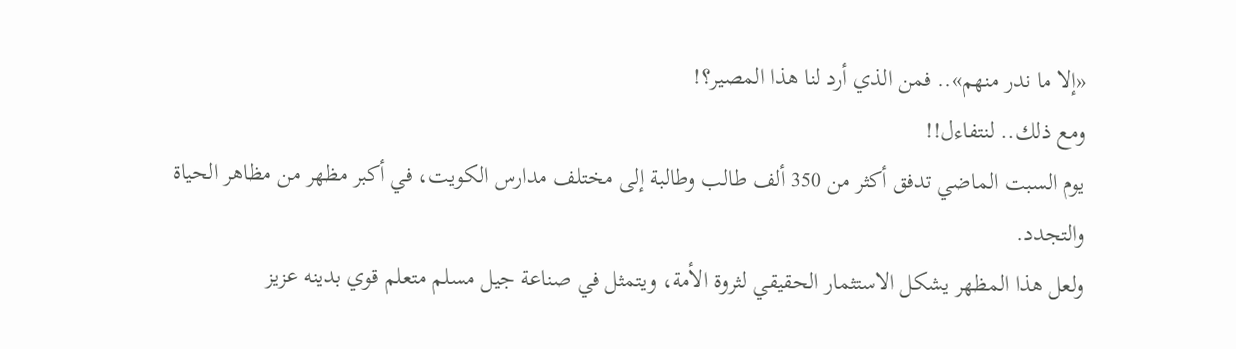«إلا ما ندر منهم».. فمن الذي أرد لنا هذا المصير؟!
ومع ذلك.. لنتفاءل!!
يوم السبت الماضي تدفق أكثر من 350 ألف طالب وطالبة إلى مختلف مدارس الكويت، في أكبر مظهر من مظاهر الحياة والتجدد.
ولعل هذا المظهر يشكل الاستثمار الحقيقي لثروة الأمة، ويتمثل في صناعة جيل مسلم متعلم قوي بدينه عزيز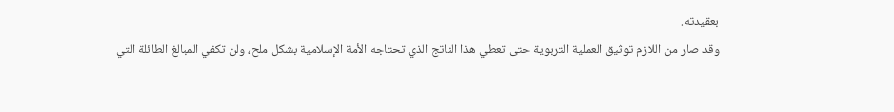بعقيدته.
وقد صار من اللازم توثيق العملية التربوية حتى تعطي هذا الناتج الذي تحتاجه الأمة الإسلامية بشكل ملح، ولن تكفي المبالغ الطائلة التي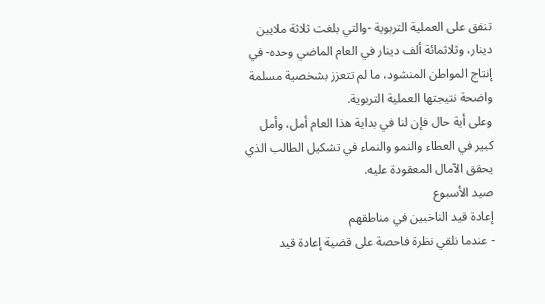تنفق على العملية التربوية -والتي بلغت ثلاثة ملايين دينار، وثلاثمائة ألف دينار في العام الماضي وحده- في إنتاج المواطن المنشود، ما لم تتعزز بشخصية مسلمة واضحة نتيجتها العملية التربوية.
وعلى أية حال فإن لنا في بداية هذا العام أمل، وأمل كبير في العطاء والنمو والنماء في تشكيل الطالب الذي يحقق الآمال المعقودة عليه.
صيد الأسبوع
إعادة قيد الناخبين في مناطقهم
- عندما نلقي نظرة فاحصة على قضية إعادة قيد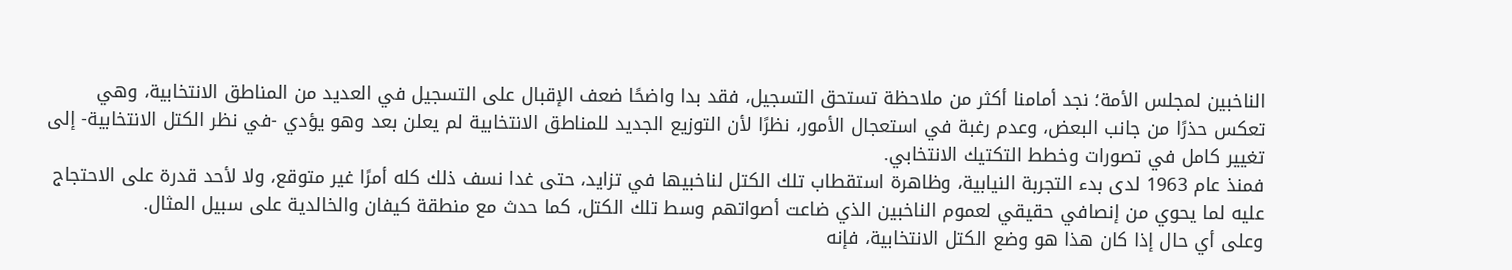الناخبين لمجلس الأمة؛ نجد أمامنا أكثر من ملاحظة تستحق التسجيل، فقد بدا واضحًا ضعف الإقبال على التسجيل في العديد من المناطق الانتخابية، وهي تعكس حذرًا من جانب البعض، وعدم رغبة في استعجال الأمور، نظرًا لأن التوزيع الجديد للمناطق الانتخابية لم يعلن بعد وهو يؤدي -في نظر الكتل الانتخابية- إلى تغيير كامل في تصورات وخطط التكتيك الانتخابي.
فمنذ عام 1963 لدى بدء التجربة النيابية، وظاهرة استقطاب تلك الكتل لناخبيها في تزايد، حتى غدا نسف ذلك كله أمرًا غير متوقع، ولا لأحد قدرة على الاحتجاج عليه لما يحوي من إنصافي حقيقي لعموم الناخبين الذي ضاعت أصواتهم وسط تلك الكتل، كما حدث مع منطقة كيفان والخالدية على سبيل المثال.
وعلى أي حال إذا كان هذا هو وضع الكتل الانتخابية، فإنه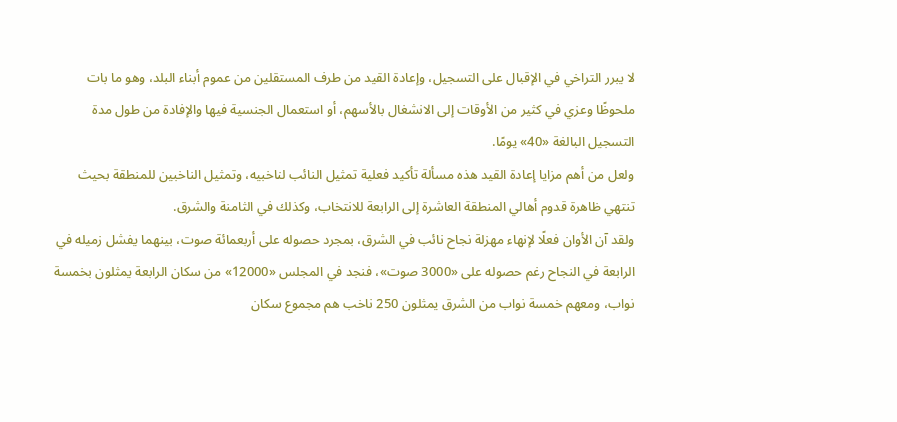لا يبرر التراخي في الإقبال على التسجيل، وإعادة القيد من طرف المستقلين من عموم أبناء البلد، وهو ما بات ملحوظًا وعزي في كثير من الأوقات إلى الانشغال بالأسهم، أو استعمال الجنسية فيها والإفادة من طول مدة التسجيل البالغة «40» يومًا.
ولعل من أهم مزايا إعادة القيد هذه مسألة تأكيد فعلية تمثيل النائب لناخبيه، وتمثيل الناخبين للمنطقة بحيث تنتهي ظاهرة قدوم أهالي المنطقة العاشرة إلى الرابعة للانتخاب، وكذلك في الثامنة والشرق.
ولقد آن الأوان فعلًا لإنهاء مهزلة نجاح نائب في الشرق، بمجرد حصوله على أربعمائة صوت، بينهما يفشل زميله في الرابعة في النجاح رغم حصوله على «3000 صوت»، فنجد في المجلس «12000» من سكان الرابعة يمثلون بخمسة نواب، ومعهم خمسة نواب من الشرق يمثلون 250 ناخب هم مجموع سكان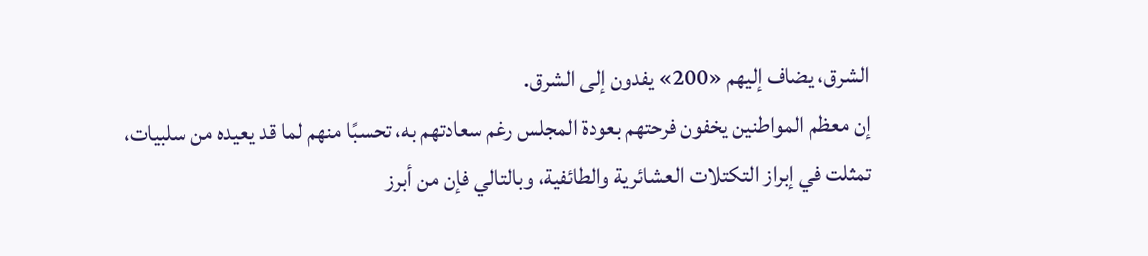الشرق، يضاف إليهم «200» يفدون إلى الشرق.
إن معظم المواطنين يخفون فرحتهم بعودة المجلس رغم سعادتهم به، تحسبًا منهم لما قد يعيده من سلبيات، تمثلت في إبراز التكتلات العشائرية والطائفية، وبالتالي فإن من أبرز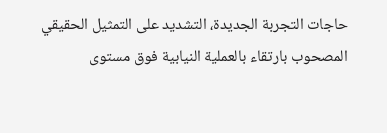حاجات التجربة الجديدة، التشديد على التمثيل الحقيقي المصحوب بارتقاء بالعملية النيابية فوق مستوى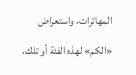المهاترات، واستعراض «الكم» لهذه الفئة أو تلك،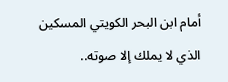أمام ابن البحر الكويتي المسكين الذي لا يملك إلا صوته..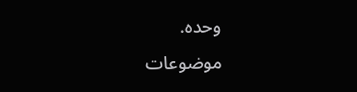وحده.
موضوعات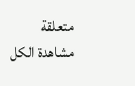متعلقة
مشاهدة الكل